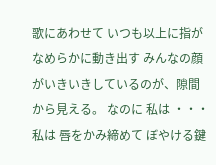歌にあわせて いつも以上に指がなめらかに動き出す みんなの顔がいきいきしているのが、隙間から見える。 なのに 私は ・・・私は 唇をかみ締めて ぼやける鍵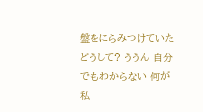盤をにらみつけていた どうして? ううん 自分でもわからない 何が私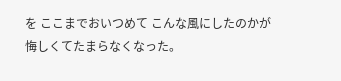を ここまでおいつめて こんな風にしたのかが 悔しくてたまらなくなった。